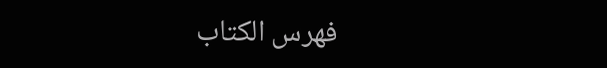فهرس الكتاب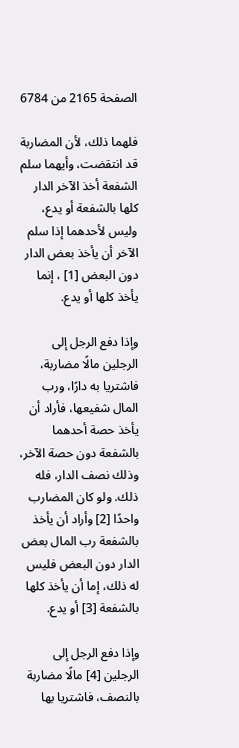الصفحة 2165 من 6784

فلهما ذلك، لأن المضاربة قد انتقضت، وأيهما سلم الشفعة أخذ الآخر الدار كلها بالشفعة أو يدع، وليس لأحدهما إذا سلم الآخر أن يأخذ بعض الدار دون البعض [1] ، إنما يأخذ كلها أو يدع.

وإذا دفع الرجل إلى الرجلين مالًا مضاربة، فاشتريا به دارًا، ورب المال شفيعها، فأراد أن يأخذ حصة أحدهما بالشفعة دون حصة الآخر، وذلك نصف الدار، فله ذلك. ولو كان المضارب واحدًا [2] وأراد أن يأخذ بالشفعة رب المال بعض الدار دون البعض فليس له ذلك، إما أن يأخذ كلها بالشفعة [3] أو يدع.

وإذا دفع الرجل إلى الرجلين [4] مالًا مضاربة بالنصف، فاشتريا بها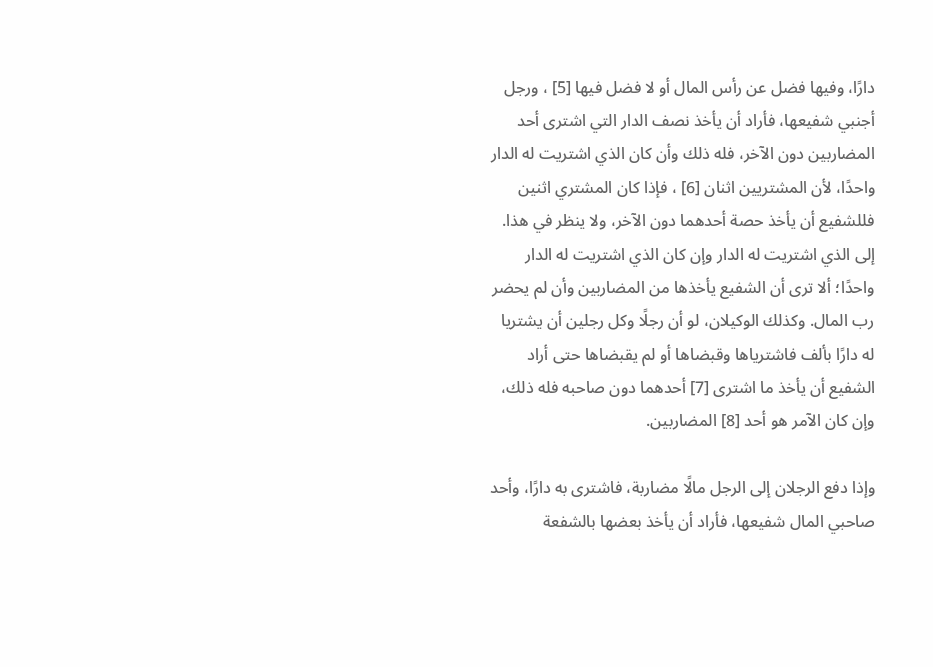دارًا، وفيها فضل عن رأس المال أو لا فضل فيها [5] ، ورجل أجنبي شفيعها، فأراد أن يأخذ نصف الدار التي اشترى أحد المضاربين دون الآخر، فله ذلك وأن كان الذي اشتريت له الدار واحدًا، لأن المشتريين اثنان [6] ، فإذا كان المشتري اثنين فللشفيع أن يأخذ حصة أحدهما دون الآخر، ولا ينظر في هذا. إلى الذي اشتريت له الدار وإن كان الذي اشتريت له الدار واحدًا؛ ألا ترى أن الشفيع يأخذها من المضاربين وأن لم يحضر رب المال. وكذلك الوكيلان، لو أن رجلًا وكل رجلين أن يشتريا له دارًا بألف فاشترياها وقبضاها أو لم يقبضاها حتى أراد الشفيع أن يأخذ ما اشترى [7] أحدهما دون صاحبه فله ذلك، وإن كان الآمر هو أحد [8] المضاربين.

وإذا دفع الرجلان إلى الرجل مالًا مضاربة، فاشترى به دارًا، وأحد صاحبي المال شفيعها، فأراد أن يأخذ بعضها بالشفعة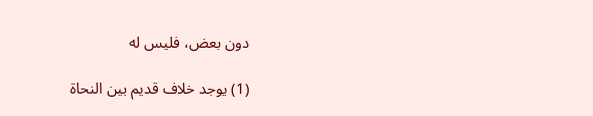دون بعض، فليس له

(1) يوجد خلاف قديم بين النحاة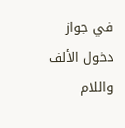في جواز دخول الألف واللام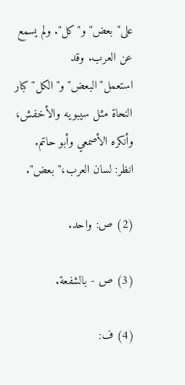على"بعض"و"كل". ولم يسمع عن العرب. وقد استعمل"البعض"و"الكل"كبار النحاة مثل سيبويه والأخفش، وأنكره الأصمعي وأبو حاتم. انظر: لسان العرب،"بعض".

(2) ص: واحد.

(3) ص - بالشفعة.

(4) ف: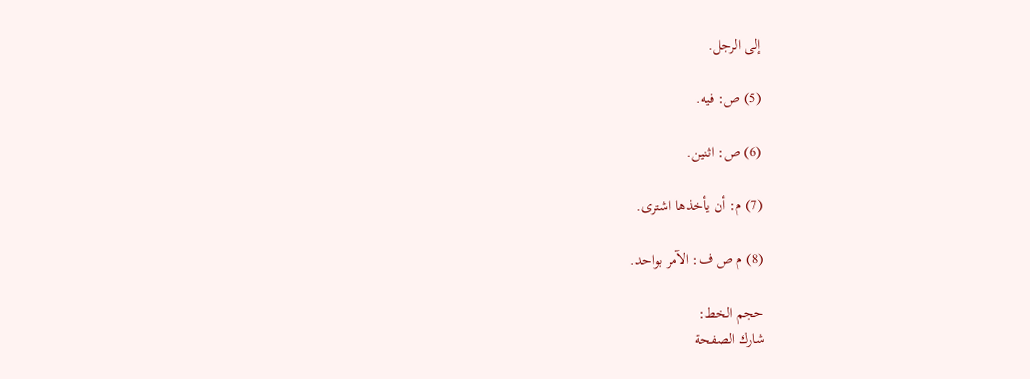إلى الرجل.

(5) ص: فيه.

(6) ص: اثنين.

(7) م: أن يأخذها اشترى.

(8) م ص ف: الآمر بواحد.

حجم الخط:
شارك الصفحة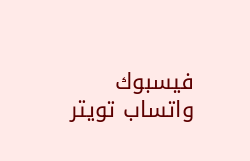فيسبوك واتساب تويتر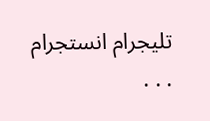تليجرام انستجرام
. . .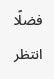فضلًا انتظر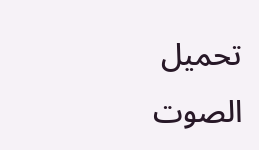تحميل الصوت